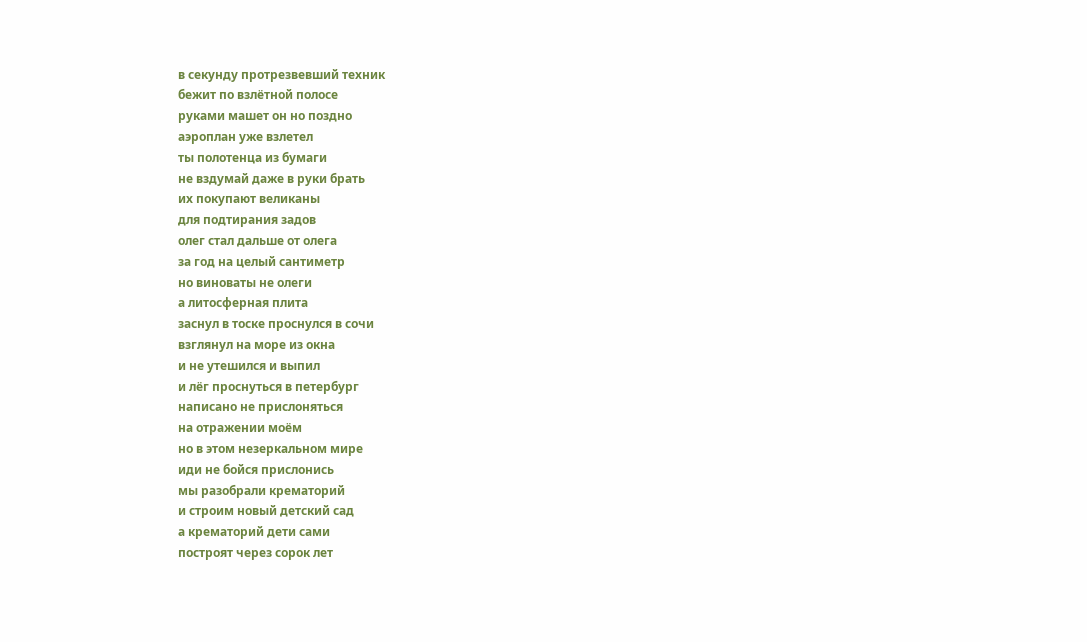в секунду протрезвевший техник
бежит по взлётной полосе
руками машет он но поздно
аэроплан уже взлетел
ты полотенца из бумаги
не вздумай даже в руки брать
их покупают великаны
для подтирания задов
олег стал дальше от олега
за год на целый сантиметр
но виноваты не олеги
а литосферная плита
заснул в тоске проснулся в сочи
взглянул на море из окна
и не утешился и выпил
и лёг проснуться в петербург
написано не прислоняться
на отражении моём
но в этом незеркальном мире
иди не бойся прислонись
мы разобрали крематорий
и строим новый детский сад
а крематорий дети сами
построят через сорок лет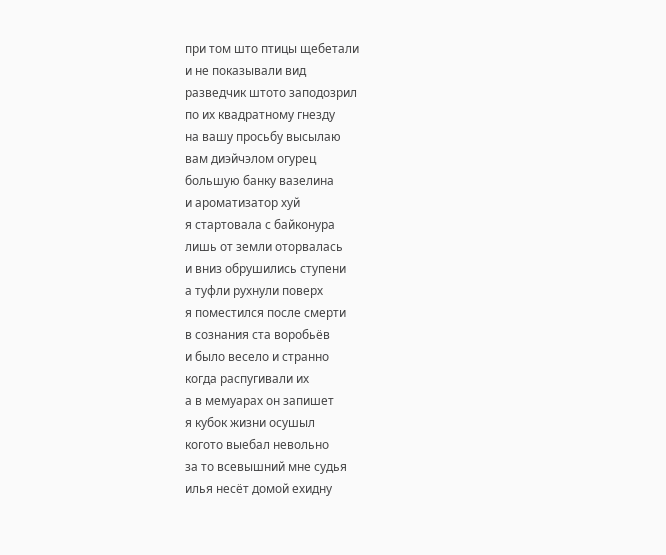при том што птицы щебетали
и не показывали вид
разведчик штото заподозрил
по их квадратному гнезду
на вашу просьбу высылаю
вам диэйчэлом огурец
большую банку вазелина
и ароматизатор хуй
я стартовала с байконура
лишь от земли оторвалась
и вниз обрушились ступени
а туфли рухнули поверх
я поместился после смерти
в сознания ста воробьёв
и было весело и странно
когда распугивали их
а в мемуарах он запишет
я кубок жизни осушыл
когото выебал невольно
за то всевышний мне судья
илья несёт домой ехидну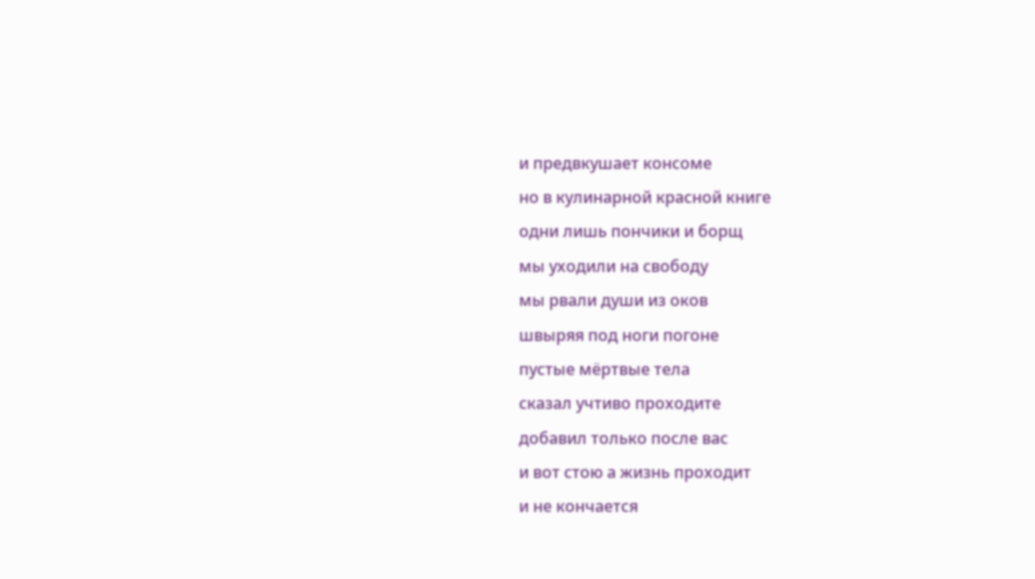и предвкушает консоме
но в кулинарной красной книге
одни лишь пончики и борщ
мы уходили на свободу
мы рвали души из оков
швыряя под ноги погоне
пустые мёртвые тела
сказал учтиво проходите
добавил только после вас
и вот стою а жизнь проходит
и не кончается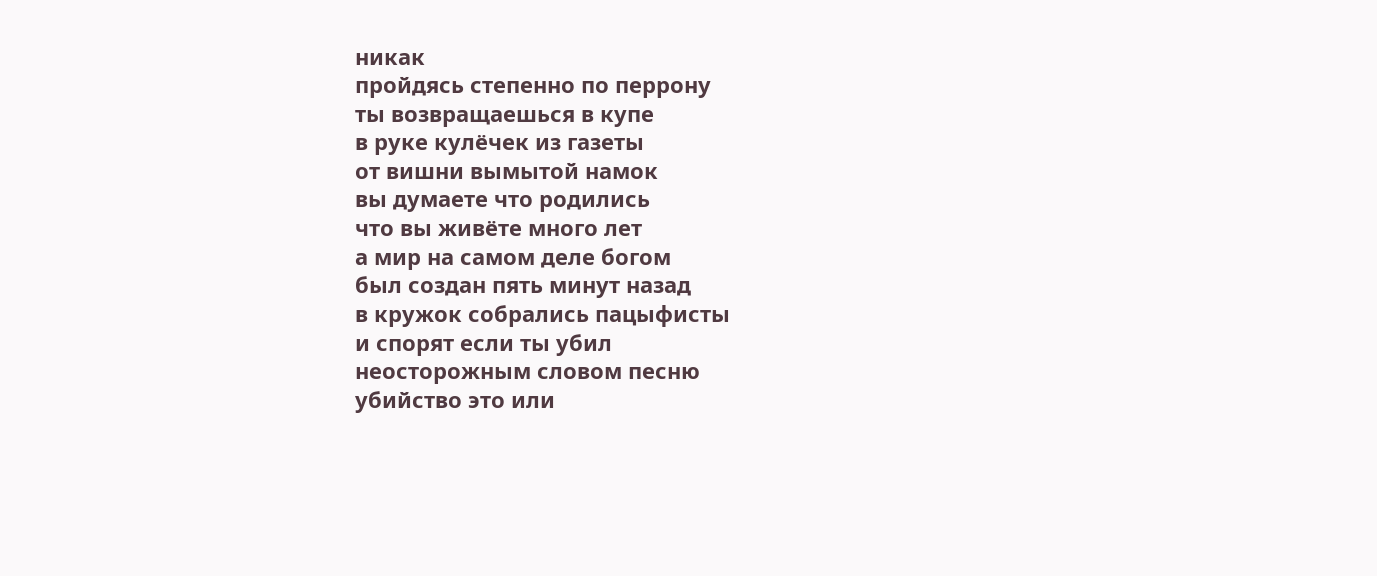никак
пройдясь степенно по перрону
ты возвращаешься в купе
в руке кулёчек из газеты
от вишни вымытой намок
вы думаете что родились
что вы живёте много лет
а мир на самом деле богом
был создан пять минут назад
в кружок собрались пацыфисты
и спорят если ты убил
неосторожным словом песню
убийство это или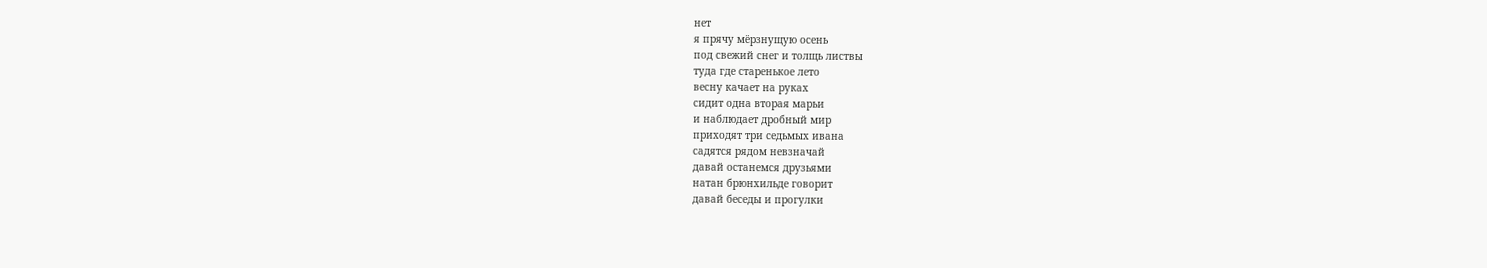нет
я прячу мёрзнущую осень
под свежий снег и толщь листвы
туда где старенькое лето
весну качает на руках
сидит одна вторая марьи
и наблюдает дробный мир
приходят три седьмых ивана
садятся рядом невзначай
давай останемся друзьями
натан брюнхильде говорит
давай беседы и прогулки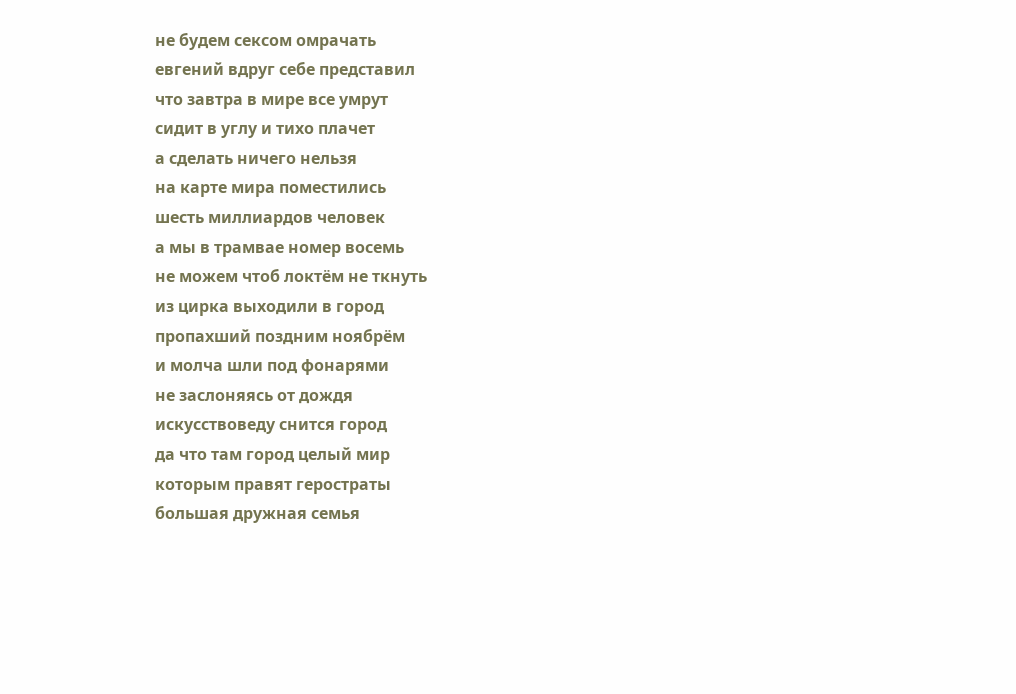не будем сексом омрачать
евгений вдруг себе представил
что завтра в мире все умрут
сидит в углу и тихо плачет
а сделать ничего нельзя
на карте мира поместились
шесть миллиардов человек
а мы в трамвае номер восемь
не можем чтоб локтём не ткнуть
из цирка выходили в город
пропахший поздним ноябрём
и молча шли под фонарями
не заслоняясь от дождя
искусствоведу снится город
да что там город целый мир
которым правят геростраты
большая дружная семья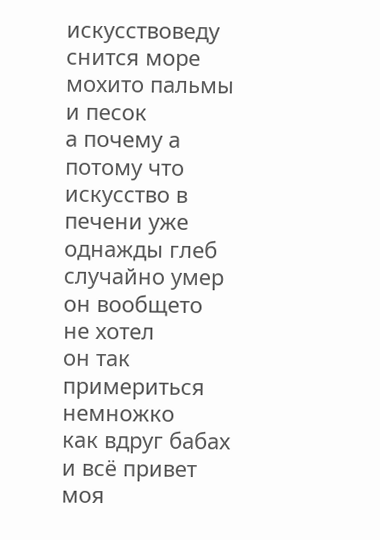искусствоведу снится море
мохито пальмы и песок
а почему а потому что
искусство в печени уже
однажды глеб случайно умер
он вообщето не хотел
он так примериться немножко
как вдруг бабах и всё привет
моя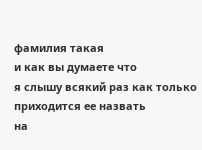фамилия такая
и как вы думаете что
я слышу всякий раз как только
приходится ее назвать
на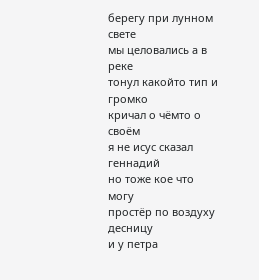берегу при лунном свете
мы целовались а в реке
тонул какойто тип и громко
кричал о чёмто о своём
я не исус сказал геннадий
но тоже кое что могу
простёр по воздуху десницу
и у петра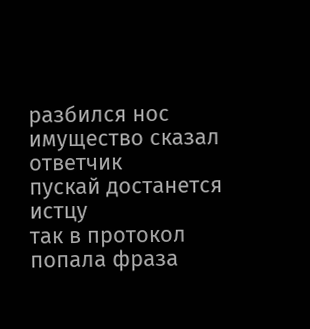разбился нос
имущество сказал ответчик
пускай достанется истцу
так в протокол попала фраза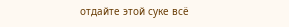отдайте этой суке всё